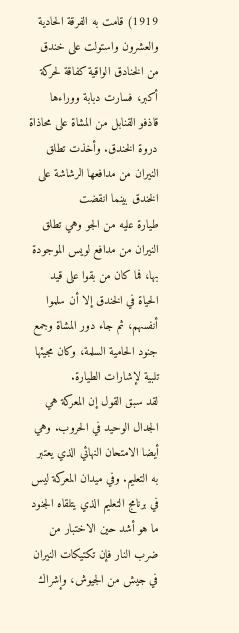1919) قامت به الفرقة الحادية والعشرون واستولت على خندق من الخنادق الواقية كفاقة لحركة أكبر، فسارت دبابة ووراءها قاذفو القنابل من المشاة على محاذاة دروة الخندق. وأخذت تطلق النيران من مدافعها الرشاشة على الخندق بينما انقضت
طيارة عليه من الجو وهي تطلق النيران من مدافع لويس الموجودة بها، فما كان من بقوا على قيد الحياة في الخندق إلا أن سلموا أنفسهم، ثم جاء دور المشاة وجمع جنود الحامية السلمة، وكان مجيئها تلبية لإشارات الطيارة.
لقد سبق القول إن المعركة هي الجدال الوحيد في الحروب. وهي أيضا الامتحان النهائي الذي يعتبر به التعليم. وفي ميدان المعركة ليس في برنامج التعليم الذي يتلقاه الجنود ما هو أشد حين الاختبار من ضرب النار فإن تكتيكات النيران في جيش من الجيوش، وإشراك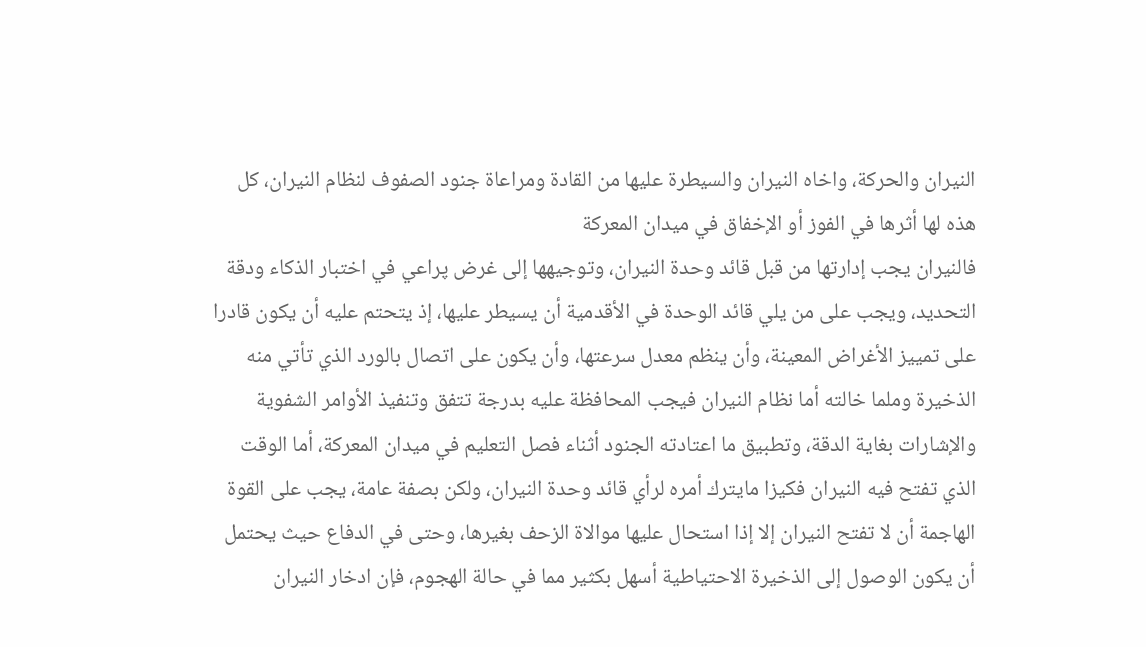النيران والحركة، واخاه النيران والسيطرة عليها من القادة ومراعاة جنود الصفوف لنظام النيران، كل هذه لها أثرها في الفوز أو الإخفاق في ميدان المعركة
فالنيران يجب إدارتها من قبل قائد وحدة النيران، وتوجيهها إلى غرض پراعي في اختبار الذكاء ودقة التحديد، ويجب على من يلي قائد الوحدة في الأقدمية أن يسيطر عليها، إذ يتحتم عليه أن يكون قادرا على تمييز الأغراض المعينة، وأن ينظم معدل سرعتها، وأن يكون على اتصال بالورد الذي تأتي منه الذخيرة وملما خالته أما نظام النيران فيجب المحافظة عليه بدرجة تتفق وتنفيذ الأوامر الشفوية والإشارات بغاية الدقة، وتطبيق ما اعتادته الجنود أثناء فصل التعليم في ميدان المعركة، أما الوقت الذي تفتح فيه النيران فكيزا مايترك أمره لرأي قائد وحدة النيران، ولكن بصفة عامة، يجب على القوة الهاجمة أن لا تفتح النيران إلا إذا استحال عليها موالاة الزحف بغيرها، وحتى في الدفاع حيث يحتمل أن يكون الوصول إلى الذخيرة الاحتياطية أسهل بكثير مما في حالة الهجوم، فإن ادخار النيران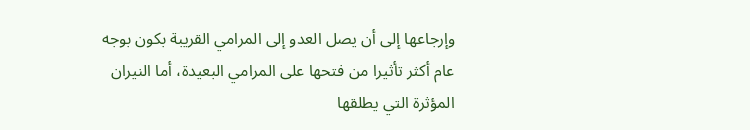وإرجاعها إلى أن يصل العدو إلى المرامي القريبة بكون بوجه عام أكثر تأثيرا من فتحها على المرامي البعيدة، أما النيران المؤثرة التي يطلقها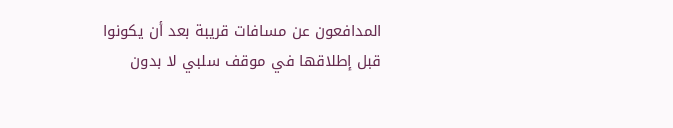المدافعون عن مسافات قريبة بعد أن يكونوا قبل إطلاقها في موقف سلبي لا بدون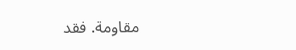مقاومة. فقد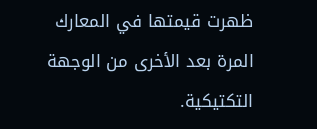ظهرت قيمتها في المعارك المرة بعد الأخرى من الوجهة التكتيكية.